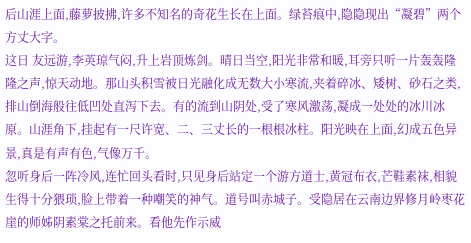后山涯上面,藤萝披拂,许多不知名的奇花生长在上面。绿苔痕中,隐隐现出“凝碧”两个方丈大字。
这日 友远游,李英琼气闷,升上岩顶炼剑。晴日当空,阳光非常和暖,耳旁只听一片轰轰隆隆之声,惊天动地。那山头积雪被日光融化成无数大小寒流,夹着碎冰、矮树、砂石之类,排山倒海般往低凹处直泻下去。有的流到山阴处,受了寒风激荡,凝成一处处的冰川冰原。山涯角下,挂起有一尺许宽、二、三丈长的一根根冰柱。阳光映在上面,幻成五色异景,真是有声有色,气像万千。
忽听身后一阵冷风,连忙回头看时,只见身后站定一个游方道士,黄冠布衣,芒鞋素袜,相貌生得十分猥琐,脸上带着一种嘲笑的神气。道号叫赤城子。受隐居在云南边界修月岭枣花崖的师姊阴素棠之托前来。看他先作示威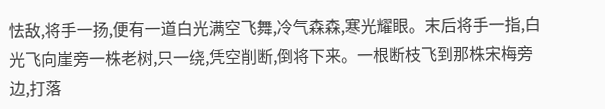怯敌,将手一扬,便有一道白光满空飞舞,冷气森森,寒光耀眼。末后将手一指,白光飞向崖旁一株老树,只一绕,凭空削断,倒将下来。一根断枝飞到那株宋梅旁边,打落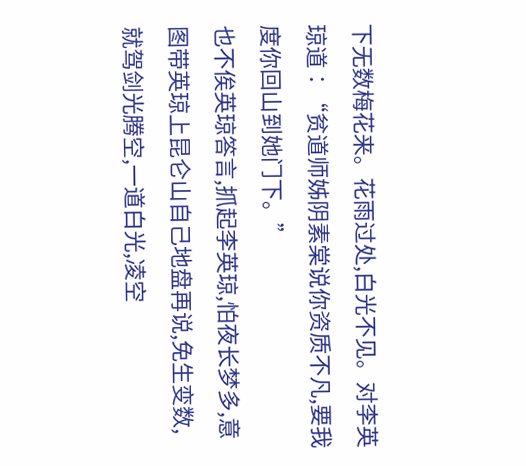下无数梅花来。花雨过处,白光不见。对李英琼道∶“贫道师姊阴素棠说你资质不凡,要我度你回山到她门下。”
也不俟英琼答言,抓起李英琼,怕夜长梦多,意图带英琼上昆仑山自己地盘再说,免生变数,就驾剑光腾空,一道白光,凌空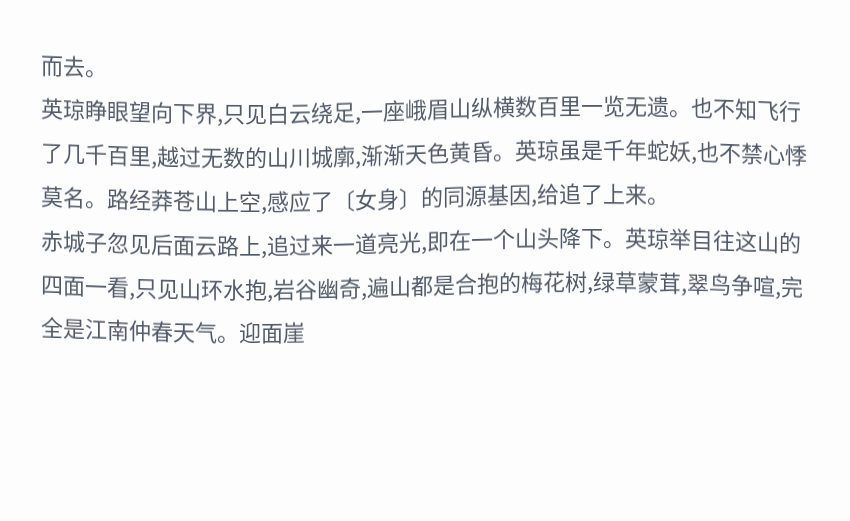而去。
英琼睁眼望向下界,只见白云绕足,一座峨眉山纵横数百里一览无遗。也不知飞行了几千百里,越过无数的山川城廓,渐渐天色黄昏。英琼虽是千年蛇妖,也不禁心悸莫名。路经莽苍山上空,感应了〔女身〕的同源基因,给追了上来。
赤城子忽见后面云路上,追过来一道亮光,即在一个山头降下。英琼举目往这山的四面一看,只见山环水抱,岩谷幽奇,遍山都是合抱的梅花树,绿草蒙茸,翠鸟争喧,完全是江南仲春天气。迎面崖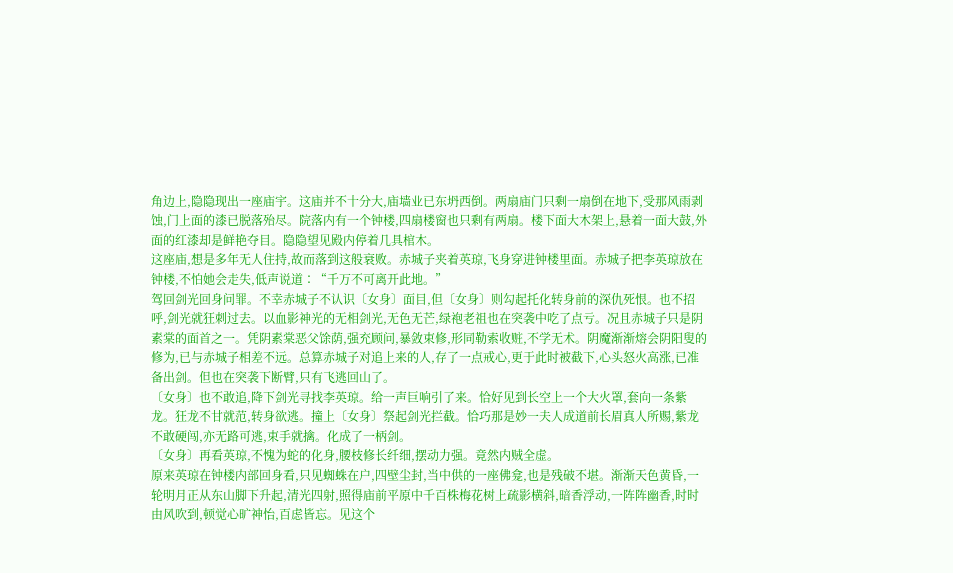角边上,隐隐现出一座庙宇。这庙并不十分大,庙墙业已东坍西倒。两扇庙门只剩一扇倒在地下,受那风雨剥蚀,门上面的漆已脱落殆尽。院落内有一个钟楼,四扇楼窗也只剩有两扇。楼下面大木架上,悬着一面大鼓,外面的红漆却是鲜艳夺目。隐隐望见殿内停着几具棺木。
这座庙,想是多年无人住持,故而落到这般衰败。赤城子夹着英琼,飞身穿进钟楼里面。赤城子把李英琼放在钟楼,不怕她会走失,低声说道∶“千万不可离开此地。”
驾回剑光回身问罪。不幸赤城子不认识〔女身〕面目,但〔女身〕则勾起托化转身前的深仇死恨。也不招呼,剑光就狂刺过去。以血影神光的无相剑光,无色无芒,绿袍老祖也在突袭中吃了点亏。况且赤城子只是阴素棠的面首之一。凭阴素棠恶父馀荫,强充顾问,暴敛束修,形同勒索收赃,不学无术。阴魔渐渐熔会阴阳叟的修为,已与赤城子相差不远。总算赤城子对追上来的人,存了一点戒心,更于此时被截下,心头怒火高涨,已准备出剑。但也在突袭下断臂,只有飞逃回山了。
〔女身〕也不敢追,降下剑光寻找李英琼。给一声巨响引了来。恰好见到长空上一个大火罩,套向一条紫龙。狂龙不甘就范,转身欲逃。撞上〔女身〕祭起剑光拦截。恰巧那是妙一夫人成道前长眉真人所赐,紫龙不敢硬闯,亦无路可逃,束手就擒。化成了一柄剑。
〔女身〕再看英琼,不愧为蛇的化身,腰枝修长纤细,摆动力强。竟然内贼全虚。
原来英琼在钟楼内部回身看,只见蜘蛛在户,四壁尘封,当中供的一座佛龛,也是残破不堪。渐渐天色黄昏,一轮明月正从东山脚下升起,清光四射,照得庙前平原中千百株梅花树上疏影横斜,暗香浮动,一阵阵幽香,时时由风吹到,顿觉心旷神怡,百虑皆忘。见这个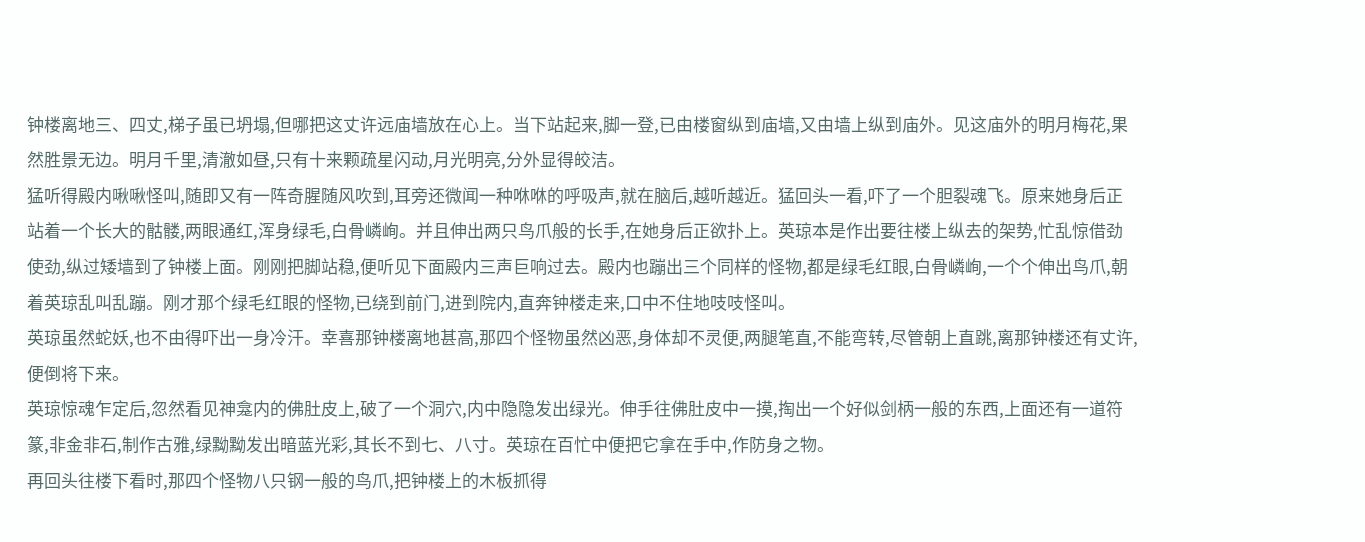钟楼离地三、四丈,梯子虽已坍塌,但哪把这丈许远庙墙放在心上。当下站起来,脚一登,已由楼窗纵到庙墙,又由墙上纵到庙外。见这庙外的明月梅花,果然胜景无边。明月千里,清澈如昼,只有十来颗疏星闪动,月光明亮,分外显得皎洁。
猛听得殿内啾啾怪叫,随即又有一阵奇腥随风吹到,耳旁还微闻一种咻咻的呼吸声,就在脑后,越听越近。猛回头一看,吓了一个胆裂魂飞。原来她身后正站着一个长大的骷髅,两眼通红,浑身绿毛,白骨嶙峋。并且伸出两只鸟爪般的长手,在她身后正欲扑上。英琼本是作出要往楼上纵去的架势,忙乱惊借劲使劲,纵过矮墙到了钟楼上面。刚刚把脚站稳,便听见下面殿内三声巨响过去。殿内也蹦出三个同样的怪物,都是绿毛红眼,白骨嶙峋,一个个伸出鸟爪,朝着英琼乱叫乱蹦。刚才那个绿毛红眼的怪物,已绕到前门,进到院内,直奔钟楼走来,口中不住地吱吱怪叫。
英琼虽然蛇妖,也不由得吓出一身冷汗。幸喜那钟楼离地甚高,那四个怪物虽然凶恶,身体却不灵便,两腿笔直,不能弯转,尽管朝上直跳,离那钟楼还有丈许,便倒将下来。
英琼惊魂乍定后,忽然看见神龛内的佛肚皮上,破了一个洞穴,内中隐隐发出绿光。伸手往佛肚皮中一摸,掏出一个好似剑柄一般的东西,上面还有一道符篆,非金非石,制作古雅,绿黝黝发出暗蓝光彩,其长不到七、八寸。英琼在百忙中便把它拿在手中,作防身之物。
再回头往楼下看时,那四个怪物八只钢一般的鸟爪,把钟楼上的木板抓得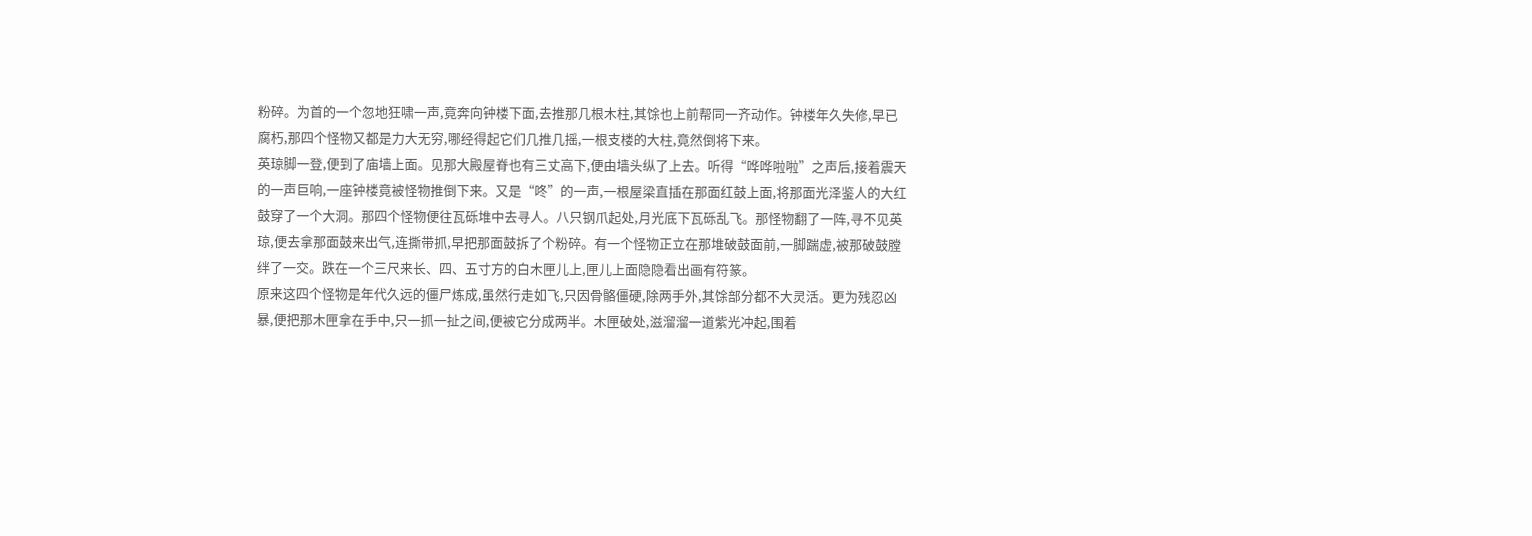粉碎。为首的一个忽地狂啸一声,竟奔向钟楼下面,去推那几根木柱,其馀也上前帮同一齐动作。钟楼年久失修,早已腐朽,那四个怪物又都是力大无穷,哪经得起它们几推几摇,一根支楼的大柱,竟然倒将下来。
英琼脚一登,便到了庙墙上面。见那大殿屋脊也有三丈高下,便由墙头纵了上去。听得“哗哗啦啦”之声后,接着震天的一声巨响,一座钟楼竟被怪物推倒下来。又是“咚”的一声,一根屋梁直插在那面红鼓上面,将那面光泽鉴人的大红鼓穿了一个大洞。那四个怪物便往瓦砾堆中去寻人。八只钢爪起处,月光底下瓦砾乱飞。那怪物翻了一阵,寻不见英琼,便去拿那面鼓来出气,连撕带抓,早把那面鼓拆了个粉碎。有一个怪物正立在那堆破鼓面前,一脚踹虚,被那破鼓膛绊了一交。跌在一个三尺来长、四、五寸方的白木匣儿上,匣儿上面隐隐看出画有符篆。
原来这四个怪物是年代久远的僵尸炼成,虽然行走如飞,只因骨骼僵硬,除两手外,其馀部分都不大灵活。更为残忍凶暴,便把那木匣拿在手中,只一抓一扯之间,便被它分成两半。木匣破处,滋溜溜一道紫光冲起,围着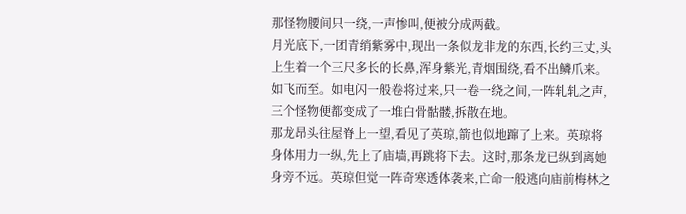那怪物腰间只一绕,一声惨叫,便被分成两截。
月光底下,一团青绡紫雾中,现出一条似龙非龙的东西,长约三丈,头上生着一个三尺多长的长鼻,浑身紫光,青烟围绕,看不出鳞爪来。如飞而至。如电闪一般卷将过来,只一卷一绕之间,一阵轧轧之声,三个怪物便都变成了一堆白骨骷髅,拆散在地。
那龙昂头往屋脊上一望,看见了英琼,箭也似地蹿了上来。英琼将身体用力一纵,先上了庙墙,再跳将下去。这时,那条龙已纵到离她身旁不远。英琼但觉一阵奇寒透体袭来,亡命一般逃向庙前梅林之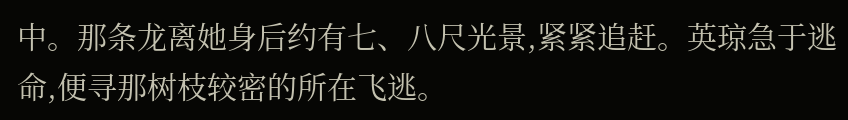中。那条龙离她身后约有七、八尺光景,紧紧追赶。英琼急于逃命,便寻那树枝较密的所在飞逃。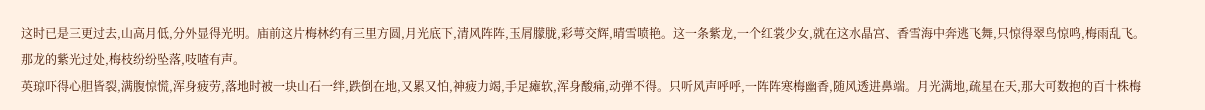这时已是三更过去,山高月低,分外显得光明。庙前这片梅林约有三里方圆,月光底下,清风阵阵,玉屑朦胧,彩萼交辉,晴雪喷艳。这一条紫龙,一个红裳少女,就在这水晶宫、香雪海中奔逃飞舞,只惊得翠鸟惊鸣,梅雨乱飞。那龙的紫光过处,梅枝纷纷坠落,吱喳有声。
英琼吓得心胆皆裂,满腹惊慌,浑身疲劳,落地时被一块山石一绊,跌倒在地,又累又怕,神疲力竭,手足瘫软,浑身酸痛,动弹不得。只听风声呼呼,一阵阵寒梅幽香,随风透进鼻端。月光满地,疏星在天,那大可数抱的百十株梅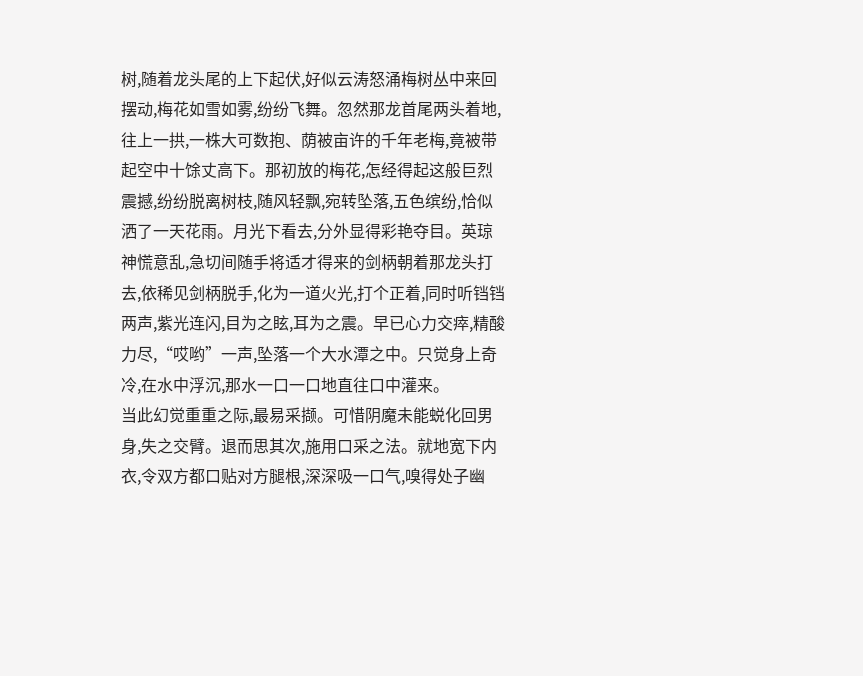树,随着龙头尾的上下起伏,好似云涛怒涌梅树丛中来回摆动,梅花如雪如雾,纷纷飞舞。忽然那龙首尾两头着地,往上一拱,一株大可数抱、荫被亩许的千年老梅,竟被带起空中十馀丈高下。那初放的梅花,怎经得起这般巨烈震撼,纷纷脱离树枝,随风轻飘,宛转坠落,五色缤纷,恰似洒了一天花雨。月光下看去,分外显得彩艳夺目。英琼神慌意乱,急切间随手将适才得来的剑柄朝着那龙头打去,依稀见剑柄脱手,化为一道火光,打个正着,同时听铛铛两声,紫光连闪,目为之眩,耳为之震。早已心力交瘁,精酸力尽,“哎哟”一声,坠落一个大水潭之中。只觉身上奇冷,在水中浮沉,那水一口一口地直往口中灌来。
当此幻觉重重之际,最易采撷。可惜阴魔未能蜕化回男身,失之交臂。退而思其次,施用口采之法。就地宽下内衣,令双方都口贴对方腿根,深深吸一口气,嗅得处子幽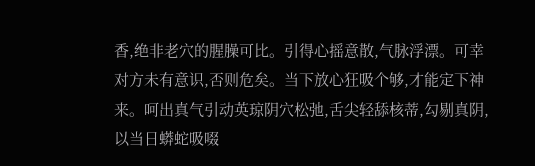香,绝非老穴的腥臊可比。引得心摇意散,气脉浮漂。可幸对方未有意识,否则危矣。当下放心狂吸个够,才能定下神来。呵出真气引动英琼阴穴松弛,舌尖轻舔核蒂,勾剔真阴,以当日蟒蛇吸啜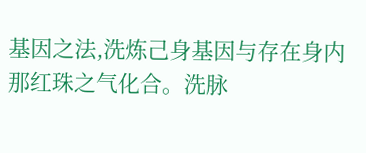基因之法,洗炼己身基因与存在身内那红珠之气化合。洗脉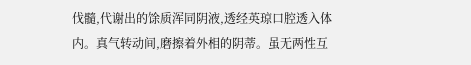伐髓,代谢出的馀质浑同阴液,透经英琼口腔透入体内。真气转动间,磨擦着外相的阴蒂。虽无两性互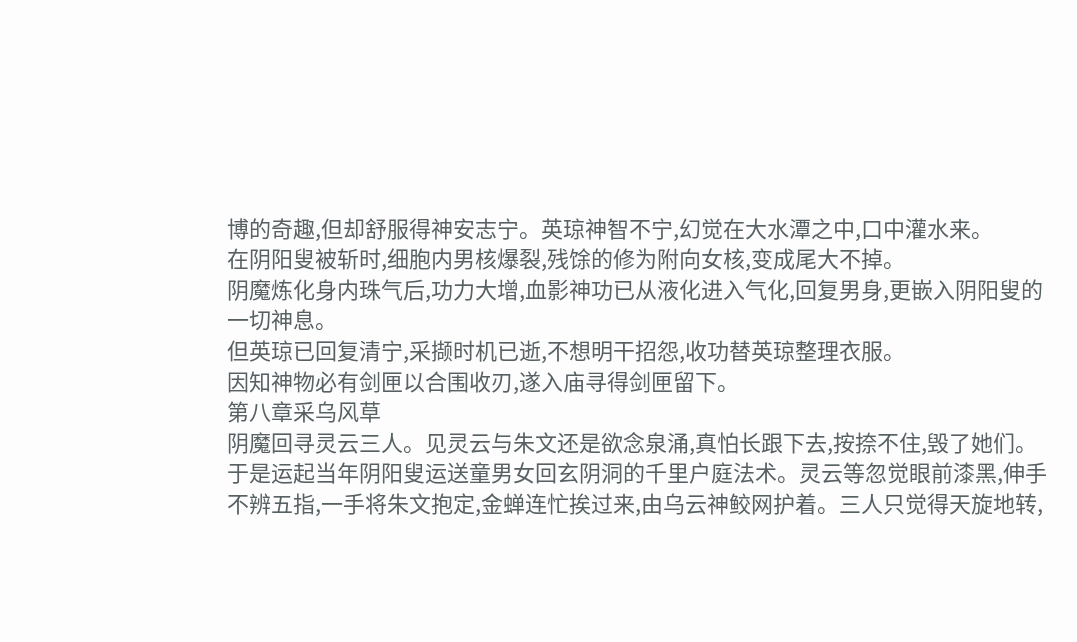博的奇趣,但却舒服得神安志宁。英琼神智不宁,幻觉在大水潭之中,口中灌水来。
在阴阳叟被斩时,细胞内男核爆裂,残馀的修为附向女核,变成尾大不掉。
阴魔炼化身内珠气后,功力大增,血影神功已从液化进入气化,回复男身,更嵌入阴阳叟的一切神息。
但英琼已回复清宁,采撷时机已逝,不想明干招怨,收功替英琼整理衣服。
因知神物必有剑匣以合围收刃,遂入庙寻得剑匣留下。
第八章采乌风草
阴魔回寻灵云三人。见灵云与朱文还是欲念泉涌,真怕长跟下去,按捺不住,毁了她们。于是运起当年阴阳叟运送童男女回玄阴洞的千里户庭法术。灵云等忽觉眼前漆黑,伸手不辨五指,一手将朱文抱定,金蝉连忙挨过来,由乌云神鲛网护着。三人只觉得天旋地转,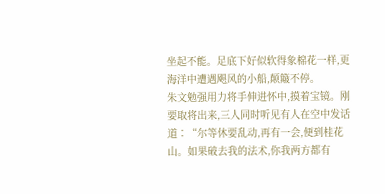坐起不能。足底下好似软得象棉花一样,更海洋中遭遇飓风的小船,颠簸不停。
朱文勉强用力将手伸进怀中,摸着宝镜。刚要取将出来,三人同时听见有人在空中发话道∶“尔等休要乱动,再有一会,便到桂花山。如果破去我的法术,你我两方都有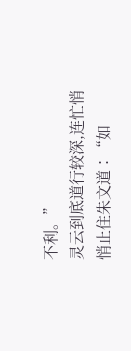不利。”
灵云到底道行较深,连忙悄悄止住朱文道∶“如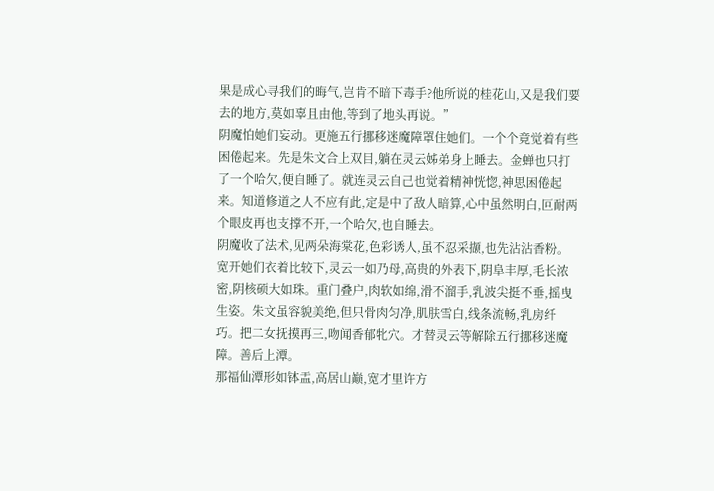果是成心寻我们的晦气,岂肯不暗下毒手?他所说的桂花山,又是我们要去的地方,莫如辜且由他,等到了地头再说。”
阴魔怕她们妄动。更施五行挪移迷魔障罩住她们。一个个竟觉着有些困倦起来。先是朱文合上双目,躺在灵云姊弟身上睡去。金蝉也只打了一个哈欠,便自睡了。就连灵云自己也觉着精神恍惚,神思困倦起来。知道修道之人不应有此,定是中了敌人暗算,心中虽然明白,叵耐两个眼皮再也支撑不开,一个哈欠,也自睡去。
阴魔收了法术,见两朵海棠花,色彩诱人,虽不忍采撷,也先沾沾香粉。宽开她们衣着比较下,灵云一如乃母,高贵的外表下,阴阜丰厚,毛长浓密,阴核硕大如珠。重门叠户,肉软如绵,滑不溜手,乳波尖挺不垂,摇曳生姿。朱文虽容貌美绝,但只骨肉匀净,肌肤雪白,线条流畅,乳房纤巧。把二女抚摸再三,吻闻香郁牝穴。才替灵云等解除五行挪移迷魔障。善后上潭。
那福仙潭形如钵盂,高居山巅,宽才里许方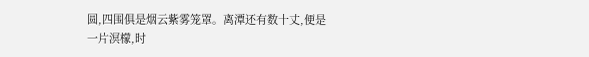圆,四围俱是烟云紫雾笼罩。离潭还有数十丈,便是一片溟檬,时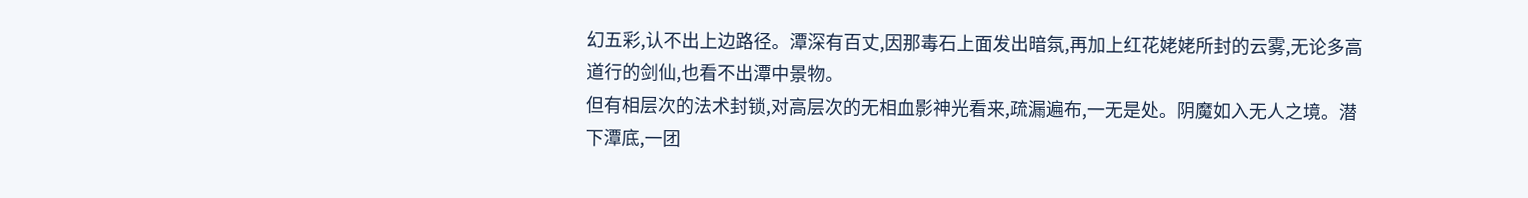幻五彩,认不出上边路径。潭深有百丈,因那毒石上面发出暗氛,再加上红花姥姥所封的云雾,无论多高道行的剑仙,也看不出潭中景物。
但有相层次的法术封锁,对高层次的无相血影神光看来,疏漏遍布,一无是处。阴魔如入无人之境。潜下潭底,一团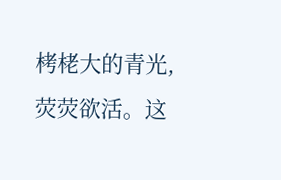栲栳大的青光,荧荧欲活。这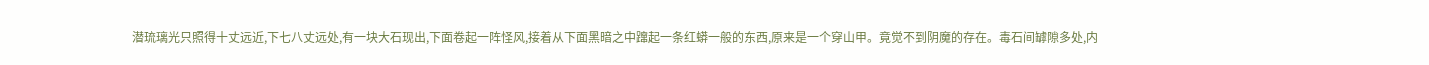潜琉璃光只照得十丈远近,下七八丈远处,有一块大石现出,下面卷起一阵怪风,接着从下面黑暗之中蹿起一条红蟒一般的东西,原来是一个穿山甲。竟觉不到阴魔的存在。毒石间罅隙多处,内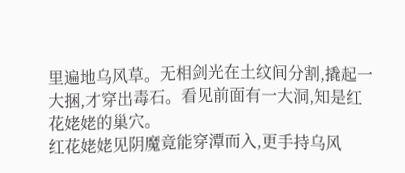里遍地乌风草。无相剑光在土纹间分割,撬起一大捆,才穿出毒石。看见前面有一大洞,知是红花姥姥的巢穴。
红花姥姥见阴魔竟能穿潭而入,更手持乌风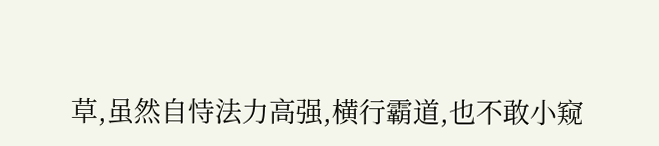草,虽然自恃法力高强,横行霸道,也不敢小窥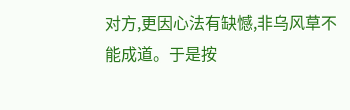对方,更因心法有缺憾,非乌风草不能成道。于是按